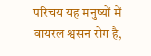परिचय यह मनुष्यों में वायरल श्वसन रोग है,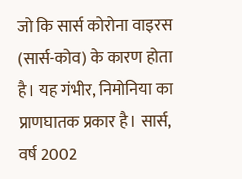जो कि सार्स कोरोना वाइरस (सार्स-कोव) के कारण होता है। यह गंभीर, निमोनिया का प्राणघातक प्रकार है। सार्स, वर्ष 2002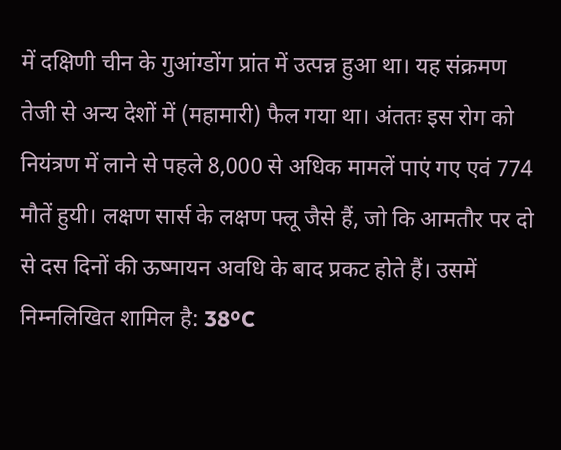में दक्षिणी चीन के गुआंग्डोंग प्रांत में उत्पन्न हुआ था। यह संक्रमण तेजी से अन्य देशों में (महामारी) फैल गया था। अंततः इस रोग को नियंत्रण में लाने से पहले 8,000 से अधिक मामलें पाएं गए एवं 774 मौतें हुयी। लक्षण सार्स के लक्षण फ्लू जैसे हैं, जो कि आमतौर पर दो से दस दिनों की ऊष्मायन अवधि के बाद प्रकट होते हैं। उसमें निम्नलिखित शामिल है: 38ºC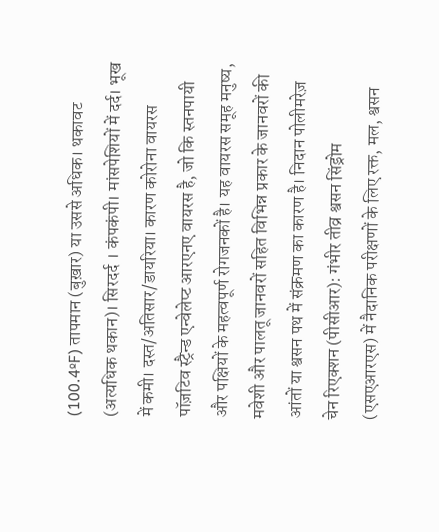(100.4ºF) तापमान (बुख़ार) या उससे अधिक। थकावट (अत्यधिक थकान)। सिरदर्द । कंपकंपी। मांसपेशियों में दर्द। भूख में कमी। दस्त/अतिसार/डायरिया। कारण कोरोना वायरस पॉज़टिव स्ट्रैन्ड एन्वेलेप्ट आरएनए वायरस है, जो कि स्तनपायी और पक्षियों के महत्वपूर्ण रोगजनकों है। यह वायरस समूह मनुष्य, मवेशी और पालतू जानवरों सहित विभिन्न प्रकार के जानवरों की आंतों या श्वसन पथ में संक्रमण का कारण है। निदान पोलीमरेज़ चेन रिएक्शन (पीसीआर): गंभीर तीव्र श्वसन सिंड्रोम (एसएआरएस) में नैदानिक परीक्षणों के लिए रक्त, मल, श्वसन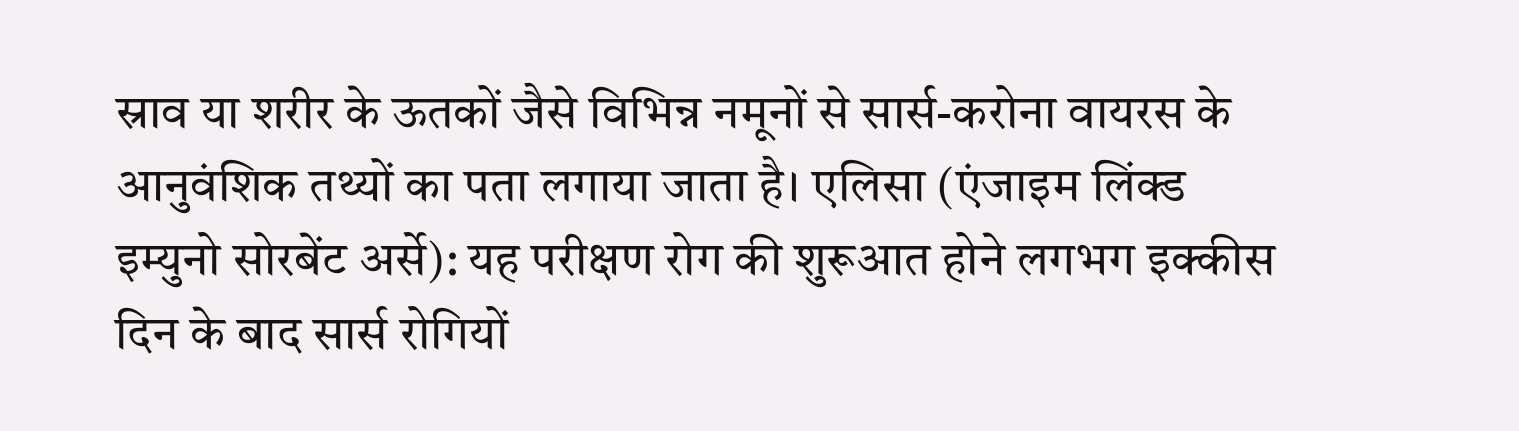स्राव या शरीर के ऊतकों जैसे विभिन्न नमूनों से सार्स-करोना वायरस के आनुवंशिक तथ्यों का पता लगाया जाता है। एलिसा (एंजाइम लिंक्ड इम्युनो सोरबेंट अर्से): यह परीक्षण रोग की शुरूआत होने लगभग इक्कीस दिन के बाद सार्स रोगियों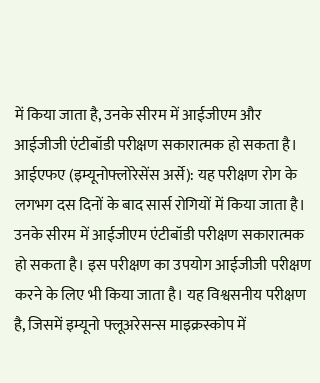में किया जाता है, उनके सीरम में आईजीएम और आईजीजी एंटीबॉडी परीक्षण सकारात्मक हो सकता है। आईएफए (इम्यूनोफ्लोरेसेंस अर्से): यह परीक्षण रोग के लगभग दस दिनों के बाद सार्स रोगियों में किया जाता है। उनके सीरम में आईजीएम एंटीबॉडी परीक्षण सकारात्मक हो सकता है। इस परीक्षण का उपयोग आईजीजी परीक्षण करने के लिए भी किया जाता है। यह विश्वसनीय परीक्षण है, जिसमें इम्यूनो फ्लूअरेसन्स माइक्रस्कोप में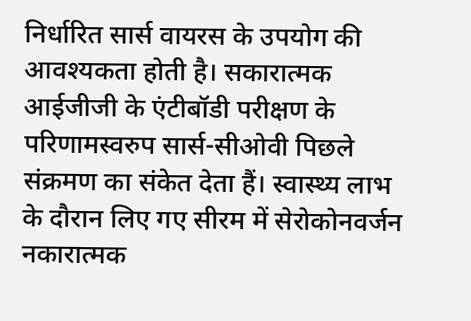निर्धारित सार्स वायरस के उपयोग की आवश्यकता होती है। सकारात्मक आईजीजी के एंटीबॉडी परीक्षण के परिणामस्वरुप सार्स-सीओवी पिछले संक्रमण का संकेत देता हैं। स्वास्थ्य लाभ के दौरान लिए गए सीरम में सेरोकोनवर्जन नकारात्मक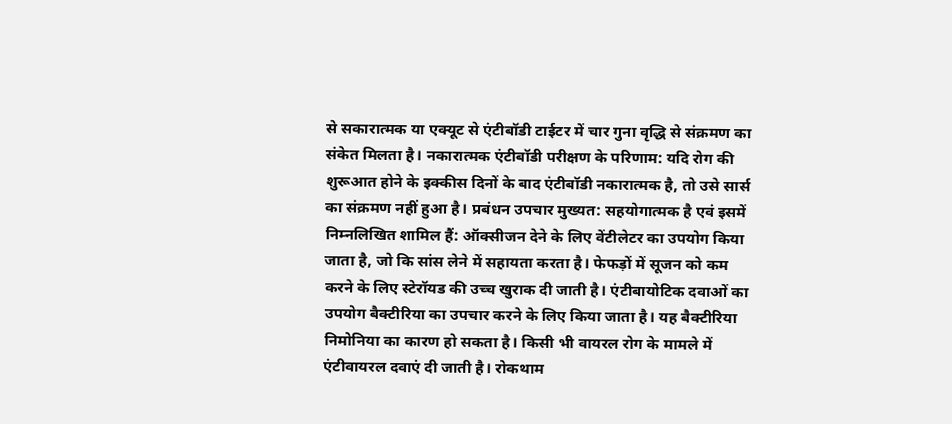से सकारात्मक या एक्यूट से एंटीबॉडी टाईटर में चार गुना वृद्धि से संक्रमण का संकेत मिलता है। नकारात्मक एंटीबॉडी परीक्षण के परिणाम: यदि रोग की शुरूआत होने के इक्कीस दिनों के बाद एंटीबॉडी नकारात्मक है, तो उसे सार्स का संक्रमण नहीं हुआ है। प्रबंधन उपचार मुख्यत: सहयोगात्मक है एवं इसमें निम्नलिखित शामिल हैं: ऑक्सीजन देने के लिए वेंटीलेटर का उपयोग किया जाता है, जो कि सांस लेने में सहायता करता है। फेफड़ों में सूजन को कम करने के लिए स्टेरॉयड की उच्च खुराक दी जाती है। एंटीबायोटिक दवाओं का उपयोग बैक्टीरिया का उपचार करने के लिए किया जाता है। यह बैक्टीरिया निमोनिया का कारण हो सकता है। किसी भी वायरल रोग के मामले में एंटीवायरल दवाएं दी जाती है। रोकथाम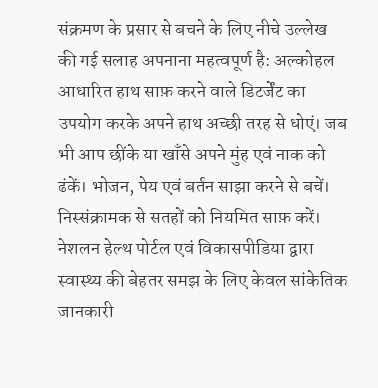संक्रमण के प्रसार से बचने के लिए नीचे उल्लेख की गई सलाह अपनाना महत्वपूर्ण है: अल्कोहल आधारित हाथ साफ़ करने वाले डिटर्जेंट का उपयोग करके अपने हाथ अच्छी तरह से धोएं। जब भी आप छींके या खाँसे अपने मुंह एवं नाक को ढंकें। भोजन, पेय एवं बर्तन साझा करने से बचें। निस्संक्रामक से सतहों को नियमित साफ़ करें। नेशलन हेल्थ पोर्टल एवं विकासपीडिया द्वारा स्वास्थ्य की बेहतर समझ के लिए केवल सांकेतिक जानकारी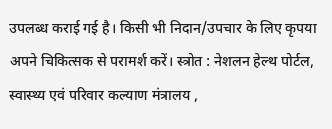उपलब्ध कराई गई है। किसी भी निदान/उपचार के लिए कृपया अपने चिकित्सक से परामर्श करें। स्त्रोत : नेशलन हेल्थ पोर्टल, स्वास्थ्य एवं परिवार कल्याण मंत्रालय ,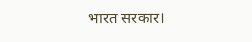भारत सरकार।